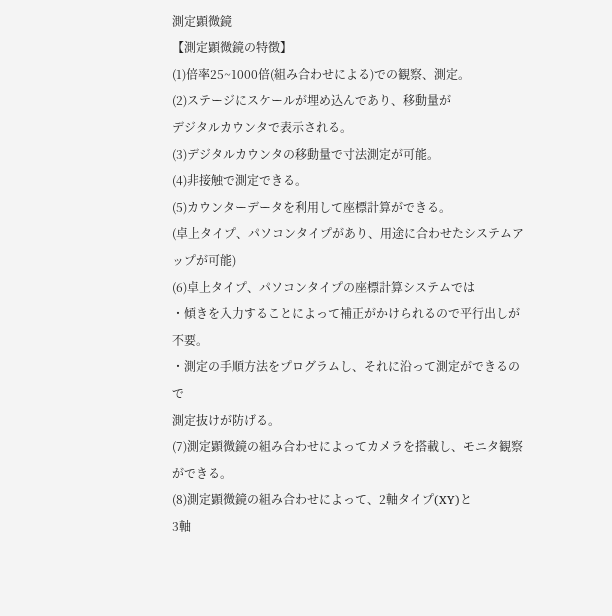測定顕微鏡
【測定顕微鏡の特徴】
(1)倍率25~1000倍(組み合わせによる)での観察、測定。
(2)ステージにスケールが埋め込んであり、移動量が
デジタルカウンタで表示される。
(3)デジタルカウンタの移動量で寸法測定が可能。
(4)非接触で測定できる。
(5)カウンターデータを利用して座標計算ができる。
(卓上タイプ、パソコンタイプがあり、用途に合わせたシステムアップが可能)
(6)卓上タイプ、パソコンタイプの座標計算システムでは
・傾きを入力することによって補正がかけられるので平行出しが不要。
・測定の手順方法をプログラムし、それに沿って測定ができるので
測定抜けが防げる。
(7)測定顕微鏡の組み合わせによってカメラを搭載し、モニタ観察ができる。
(8)測定顕微鏡の組み合わせによって、2軸タイプ(XY)と
3軸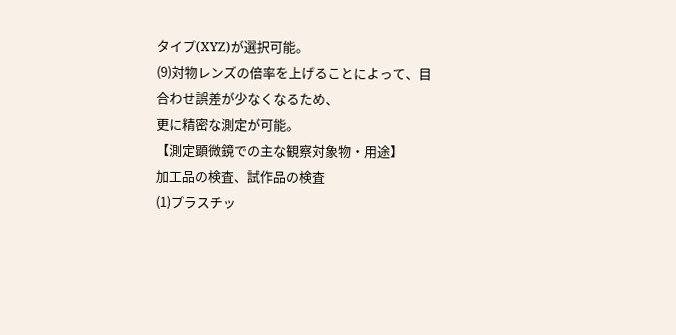タイプ(XYZ)が選択可能。
(9)対物レンズの倍率を上げることによって、目合わせ誤差が少なくなるため、
更に精密な測定が可能。
【測定顕微鏡での主な観察対象物・用途】
加工品の検査、試作品の検査
(1)プラスチッ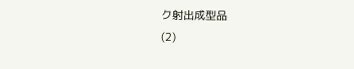ク射出成型品
(2)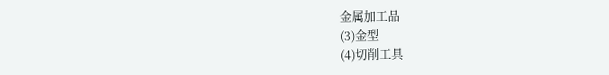金属加工品
(3)金型
(4)切削工具